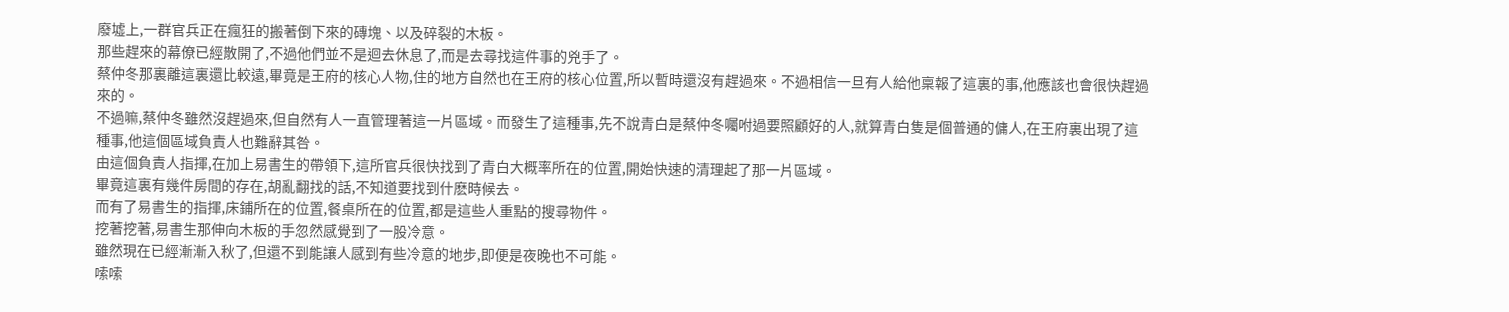廢墟上,一群官兵正在瘋狂的搬著倒下來的磚塊、以及碎裂的木板。
那些趕來的幕僚已經散開了,不過他們並不是迴去休息了,而是去尋找這件事的兇手了。
蔡仲冬那裏離這裏還比較遠,畢竟是王府的核心人物,住的地方自然也在王府的核心位置,所以暫時還沒有趕過來。不過相信一旦有人給他稟報了這裏的事,他應該也會很快趕過來的。
不過嘛,蔡仲冬雖然沒趕過來,但自然有人一直管理著這一片區域。而發生了這種事,先不說青白是蔡仲冬囑咐過要照顧好的人,就算青白隻是個普通的傭人,在王府裏出現了這種事,他這個區域負責人也難辭其咎。
由這個負責人指揮,在加上易書生的帶領下,這所官兵很快找到了青白大概率所在的位置,開始快速的清理起了那一片區域。
畢竟這裏有幾件房間的存在,胡亂翻找的話,不知道要找到什麽時候去。
而有了易書生的指揮,床鋪所在的位置,餐桌所在的位置,都是這些人重點的搜尋物件。
挖著挖著,易書生那伸向木板的手忽然感覺到了一股冷意。
雖然現在已經漸漸入秋了,但還不到能讓人感到有些冷意的地步,即便是夜晚也不可能。
嗦嗦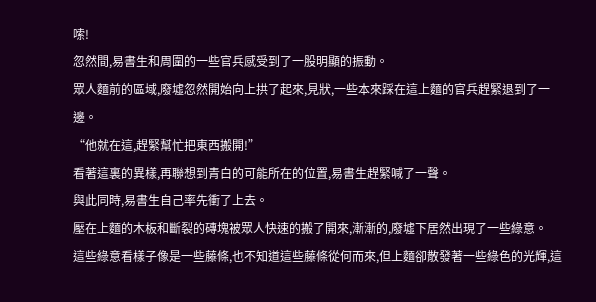嗦!
忽然間,易書生和周圍的一些官兵感受到了一股明顯的振動。
眾人麵前的區域,廢墟忽然開始向上拱了起來,見狀,一些本來踩在這上麵的官兵趕緊退到了一邊。
“他就在這,趕緊幫忙把東西搬開!”
看著這裏的異樣,再聯想到青白的可能所在的位置,易書生趕緊喊了一聲。
與此同時,易書生自己率先衝了上去。
壓在上麵的木板和斷裂的磚塊被眾人快速的搬了開來,漸漸的,廢墟下居然出現了一些綠意。
這些綠意看樣子像是一些藤條,也不知道這些藤條從何而來,但上麵卻散發著一些綠色的光輝,這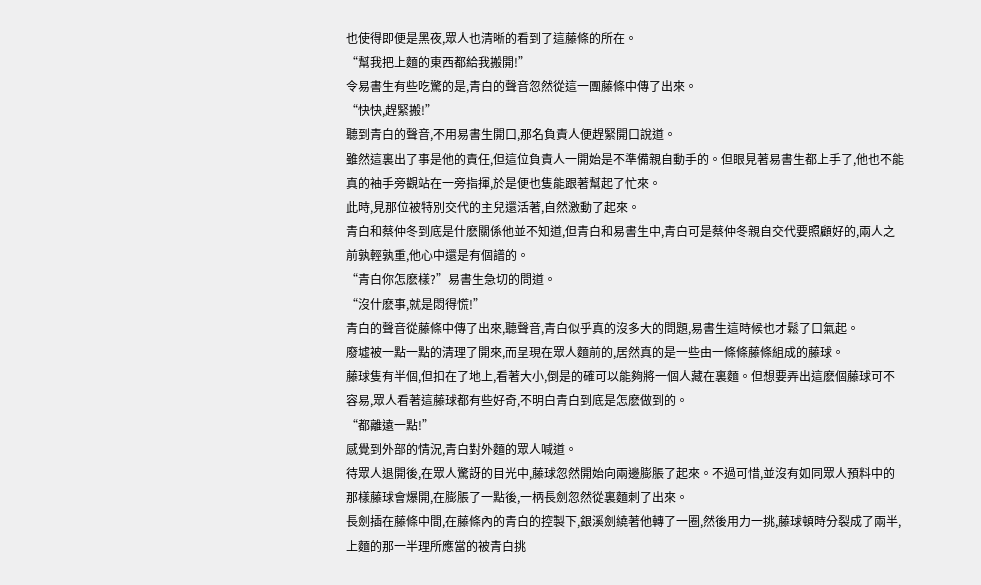也使得即便是黑夜,眾人也清晰的看到了這藤條的所在。
“幫我把上麵的東西都給我搬開!”
令易書生有些吃驚的是,青白的聲音忽然從這一團藤條中傳了出來。
“快快,趕緊搬!”
聽到青白的聲音,不用易書生開口,那名負責人便趕緊開口說道。
雖然這裏出了事是他的責任,但這位負責人一開始是不準備親自動手的。但眼見著易書生都上手了,他也不能真的袖手旁觀站在一旁指揮,於是便也隻能跟著幫起了忙來。
此時,見那位被特別交代的主兒還活著,自然激動了起來。
青白和蔡仲冬到底是什麽關係他並不知道,但青白和易書生中,青白可是蔡仲冬親自交代要照顧好的,兩人之前孰輕孰重,他心中還是有個譜的。
“青白你怎麽樣?”易書生急切的問道。
“沒什麽事,就是悶得慌!”
青白的聲音從藤條中傳了出來,聽聲音,青白似乎真的沒多大的問題,易書生這時候也才鬆了口氣起。
廢墟被一點一點的清理了開來,而呈現在眾人麵前的,居然真的是一些由一條條藤條組成的藤球。
藤球隻有半個,但扣在了地上,看著大小,倒是的確可以能夠將一個人藏在裏麵。但想要弄出這麽個藤球可不容易,眾人看著這藤球都有些好奇,不明白青白到底是怎麽做到的。
“都離遠一點!”
感覺到外部的情況,青白對外麵的眾人喊道。
待眾人退開後,在眾人驚訝的目光中,藤球忽然開始向兩邊膨脹了起來。不過可惜,並沒有如同眾人預料中的那樣藤球會爆開,在膨脹了一點後,一柄長劍忽然從裏麵刺了出來。
長劍插在藤條中間,在藤條內的青白的控製下,銀溪劍繞著他轉了一圈,然後用力一挑,藤球頓時分裂成了兩半,上麵的那一半理所應當的被青白挑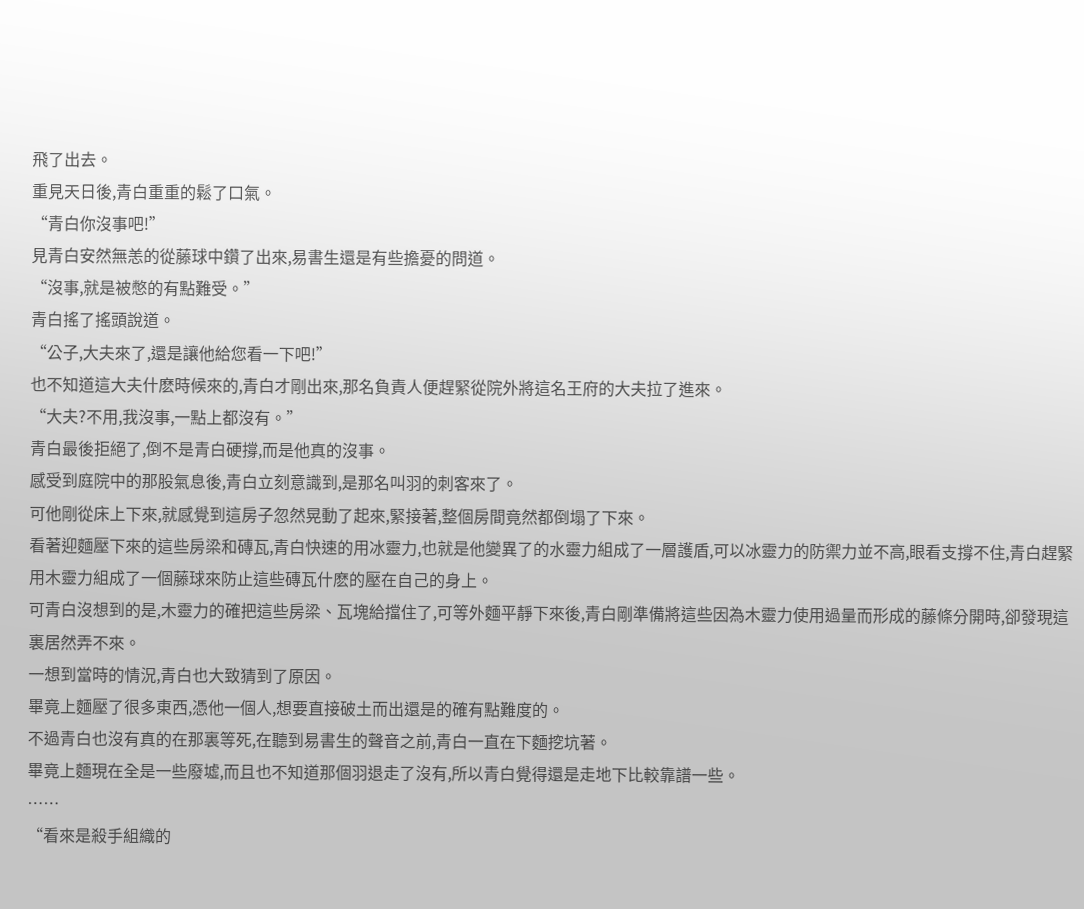飛了出去。
重見天日後,青白重重的鬆了口氣。
“青白你沒事吧!”
見青白安然無恙的從藤球中鑽了出來,易書生還是有些擔憂的問道。
“沒事,就是被憋的有點難受。”
青白搖了搖頭說道。
“公子,大夫來了,還是讓他給您看一下吧!”
也不知道這大夫什麽時候來的,青白才剛出來,那名負責人便趕緊從院外將這名王府的大夫拉了進來。
“大夫?不用,我沒事,一點上都沒有。”
青白最後拒絕了,倒不是青白硬撐,而是他真的沒事。
感受到庭院中的那股氣息後,青白立刻意識到,是那名叫羽的刺客來了。
可他剛從床上下來,就感覺到這房子忽然晃動了起來,緊接著,整個房間竟然都倒塌了下來。
看著迎麵壓下來的這些房梁和磚瓦,青白快速的用冰靈力,也就是他變異了的水靈力組成了一層護盾,可以冰靈力的防禦力並不高,眼看支撐不住,青白趕緊用木靈力組成了一個藤球來防止這些磚瓦什麽的壓在自己的身上。
可青白沒想到的是,木靈力的確把這些房梁、瓦塊給擋住了,可等外麵平靜下來後,青白剛準備將這些因為木靈力使用過量而形成的藤條分開時,卻發現這裏居然弄不來。
一想到當時的情況,青白也大致猜到了原因。
畢竟上麵壓了很多東西,憑他一個人,想要直接破土而出還是的確有點難度的。
不過青白也沒有真的在那裏等死,在聽到易書生的聲音之前,青白一直在下麵挖坑著。
畢竟上麵現在全是一些廢墟,而且也不知道那個羽退走了沒有,所以青白覺得還是走地下比較靠譜一些。
……
“看來是殺手組織的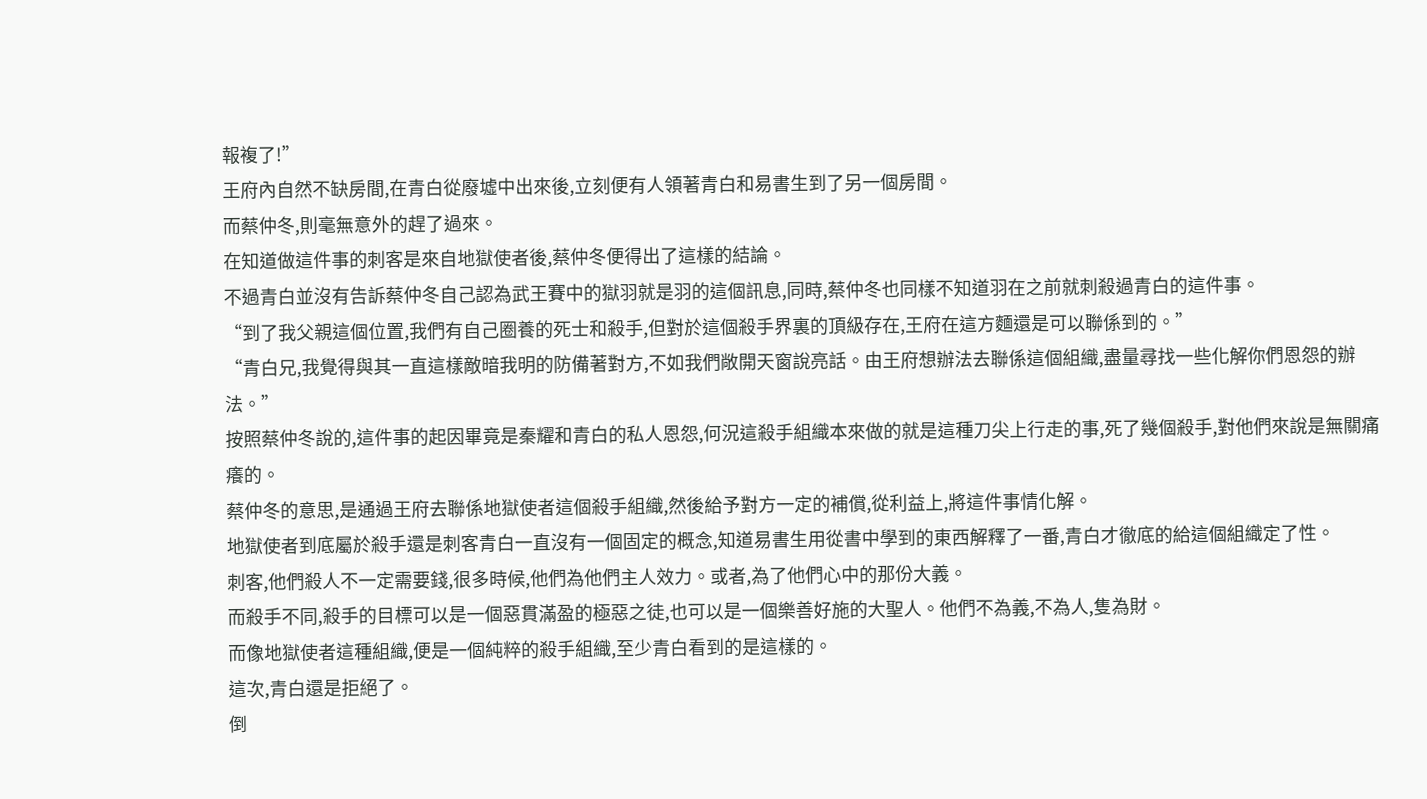報複了!”
王府內自然不缺房間,在青白從廢墟中出來後,立刻便有人領著青白和易書生到了另一個房間。
而蔡仲冬,則毫無意外的趕了過來。
在知道做這件事的刺客是來自地獄使者後,蔡仲冬便得出了這樣的結論。
不過青白並沒有告訴蔡仲冬自己認為武王賽中的獄羽就是羽的這個訊息,同時,蔡仲冬也同樣不知道羽在之前就刺殺過青白的這件事。
“到了我父親這個位置,我們有自己圈養的死士和殺手,但對於這個殺手界裏的頂級存在,王府在這方麵還是可以聯係到的。”
“青白兄,我覺得與其一直這樣敵暗我明的防備著對方,不如我們敞開天窗說亮話。由王府想辦法去聯係這個組織,盡量尋找一些化解你們恩怨的辦法。”
按照蔡仲冬說的,這件事的起因畢竟是秦耀和青白的私人恩怨,何況這殺手組織本來做的就是這種刀尖上行走的事,死了幾個殺手,對他們來說是無關痛癢的。
蔡仲冬的意思,是通過王府去聯係地獄使者這個殺手組織,然後給予對方一定的補償,從利益上,將這件事情化解。
地獄使者到底屬於殺手還是刺客青白一直沒有一個固定的概念,知道易書生用從書中學到的東西解釋了一番,青白才徹底的給這個組織定了性。
刺客,他們殺人不一定需要錢,很多時候,他們為他們主人效力。或者,為了他們心中的那份大義。
而殺手不同,殺手的目標可以是一個惡貫滿盈的極惡之徒,也可以是一個樂善好施的大聖人。他們不為義,不為人,隻為財。
而像地獄使者這種組織,便是一個純粹的殺手組織,至少青白看到的是這樣的。
這次,青白還是拒絕了。
倒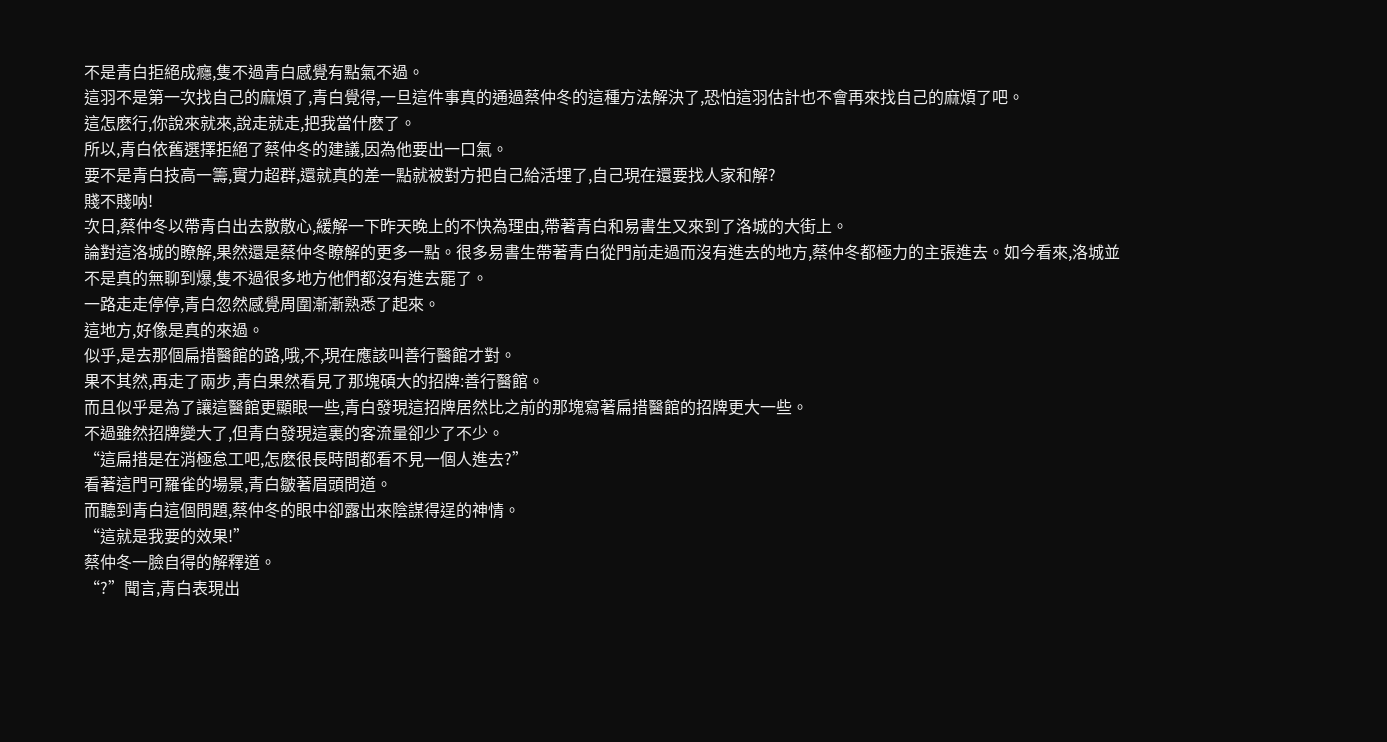不是青白拒絕成癮,隻不過青白感覺有點氣不過。
這羽不是第一次找自己的麻煩了,青白覺得,一旦這件事真的通過蔡仲冬的這種方法解決了,恐怕這羽估計也不會再來找自己的麻煩了吧。
這怎麽行,你說來就來,說走就走,把我當什麽了。
所以,青白依舊選擇拒絕了蔡仲冬的建議,因為他要出一口氣。
要不是青白技高一籌,實力超群,還就真的差一點就被對方把自己給活埋了,自己現在還要找人家和解?
賤不賤呐!
次日,蔡仲冬以帶青白出去散散心,緩解一下昨天晚上的不快為理由,帶著青白和易書生又來到了洛城的大街上。
論對這洛城的瞭解,果然還是蔡仲冬瞭解的更多一點。很多易書生帶著青白從門前走過而沒有進去的地方,蔡仲冬都極力的主張進去。如今看來,洛城並不是真的無聊到爆,隻不過很多地方他們都沒有進去罷了。
一路走走停停,青白忽然感覺周圍漸漸熟悉了起來。
這地方,好像是真的來過。
似乎,是去那個扁措醫館的路,哦,不,現在應該叫善行醫館才對。
果不其然,再走了兩步,青白果然看見了那塊碩大的招牌:善行醫館。
而且似乎是為了讓這醫館更顯眼一些,青白發現這招牌居然比之前的那塊寫著扁措醫館的招牌更大一些。
不過雖然招牌變大了,但青白發現這裏的客流量卻少了不少。
“這扁措是在消極怠工吧,怎麽很長時間都看不見一個人進去?”
看著這門可羅雀的場景,青白皺著眉頭問道。
而聽到青白這個問題,蔡仲冬的眼中卻露出來陰謀得逞的神情。
“這就是我要的效果!”
蔡仲冬一臉自得的解釋道。
“?”聞言,青白表現出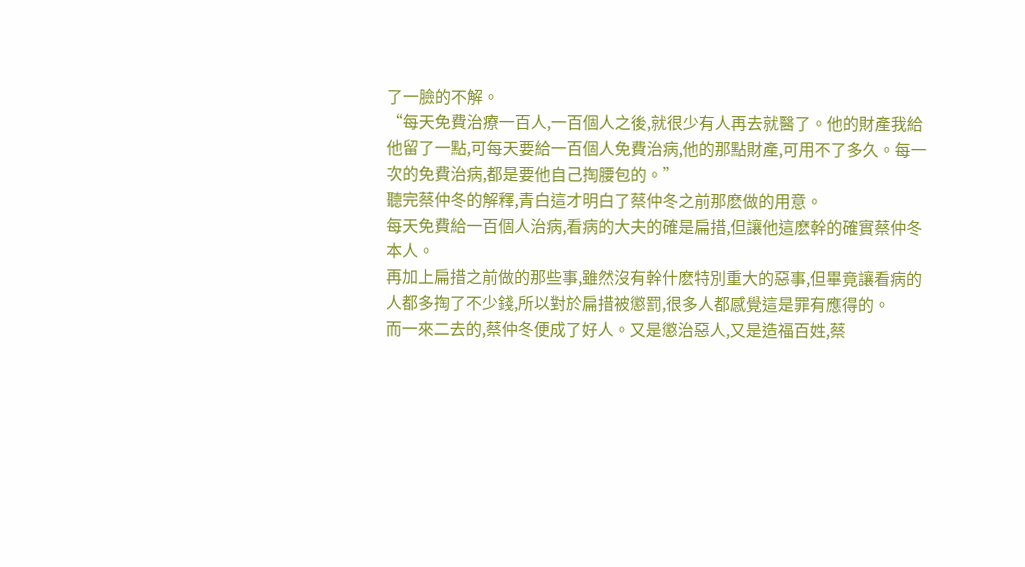了一臉的不解。
“每天免費治療一百人,一百個人之後,就很少有人再去就醫了。他的財產我給他留了一點,可每天要給一百個人免費治病,他的那點財產,可用不了多久。每一次的免費治病,都是要他自己掏腰包的。”
聽完蔡仲冬的解釋,青白這才明白了蔡仲冬之前那麽做的用意。
每天免費給一百個人治病,看病的大夫的確是扁措,但讓他這麽幹的確實蔡仲冬本人。
再加上扁措之前做的那些事,雖然沒有幹什麽特別重大的惡事,但畢竟讓看病的人都多掏了不少錢,所以對於扁措被懲罰,很多人都感覺這是罪有應得的。
而一來二去的,蔡仲冬便成了好人。又是懲治惡人,又是造福百姓,蔡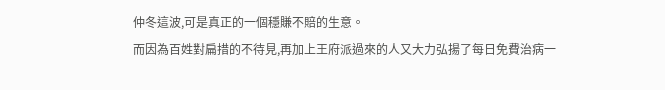仲冬這波,可是真正的一個穩賺不賠的生意。
而因為百姓對扁措的不待見,再加上王府派過來的人又大力弘揚了每日免費治病一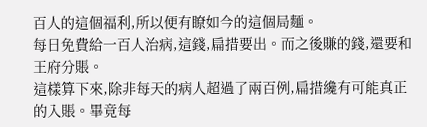百人的這個福利,所以便有瞭如今的這個局麵。
每日免費給一百人治病,這錢,扁措要出。而之後賺的錢,還要和王府分賬。
這樣算下來,除非每天的病人超過了兩百例,扁措纔有可能真正的入賬。畢竟每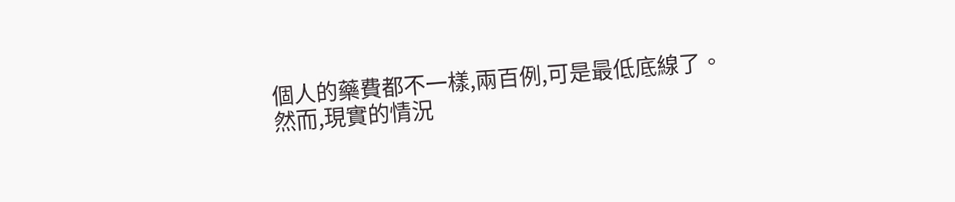個人的藥費都不一樣,兩百例,可是最低底線了。
然而,現實的情況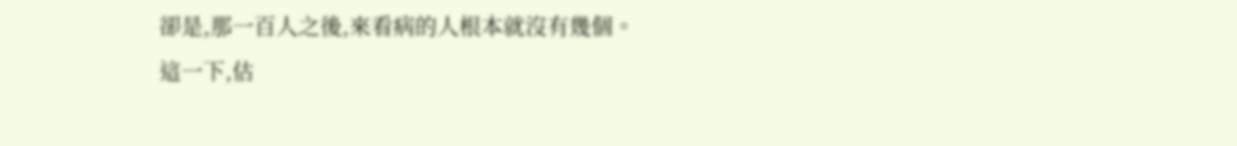卻是,那一百人之後,來看病的人根本就沒有幾個。
這一下,估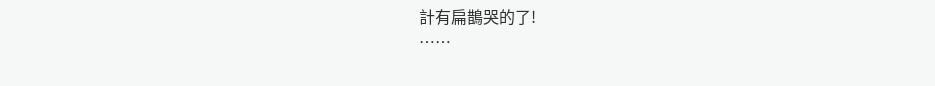計有扁鵲哭的了!
……